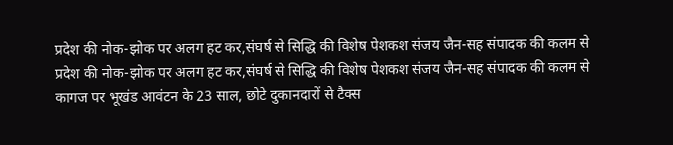प्रदेश की नोक-झोक पर अलग हट कर,संघर्ष से सिद्धि की विशेष पेशकश संजय जैन-सह संपादक की कलम से
प्रदेश की नोक-झोक पर अलग हट कर,संघर्ष से सिद्धि की विशेष पेशकश संजय जैन-सह संपादक की कलम से
कागज पर भूखंड आवंटन के 23 साल, छोटे दुकानदारों से टैक्स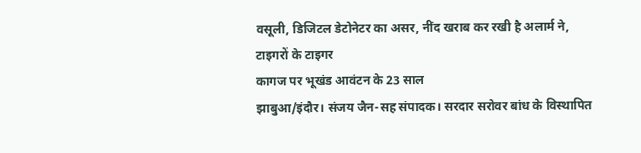वसूली, डिजिटल डेटोनेटर का असर, नींद खराब कर रखी है अलार्म ने, टाइगरों के टाइगर
कागज पर भूखंड आवंटन के 23 साल
झाबुआ/इंदौर। संजय जैन-सह संपादक। सरदार सरोवर बांध के विस्थापित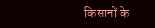किसानों के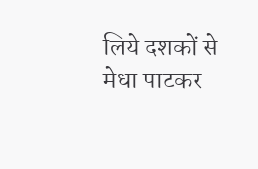लिये दशकों से मेधा पाटकर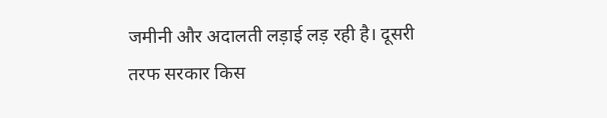जमीनी और अदालती लड़ाई लड़ रही है। दूसरी तरफ सरकार किस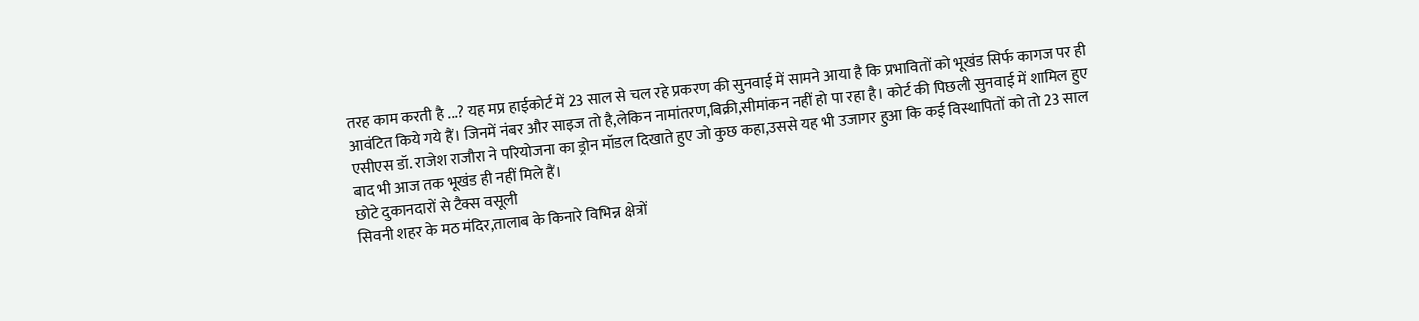तरह काम करती है ...? यह मप्र हाईकोर्ट में 23 साल से चल रहे प्रकरण की सुनवाई में सामने आया है कि प्रभावितों को भूखंड सिर्फ कागज पर ही आवंटित किये गये हैं। जिनमें नंबर और साइज तो है,लेकिन नामांतरण,बिक्री,सीमांकन नहीं हो पा रहा है। कोर्ट की पिछली सुनवाई में शामिल हुए एसीएस डॉ. राजेश राजौरा ने परियोजना का ड्रोन मॉडल दिखाते हुए जो कुछ कहा,उससे यह भी उजागर हुआ कि कई विस्थापितों को तो 23 साल बाद भी आज तक भूखंड ही नहीं मिले हैं।
छोटे दुकानदारों से टैक्स वसूली
सिवनी शहर के मठ मंदिर,तालाब के किनारे विभिन्न क्षेत्रों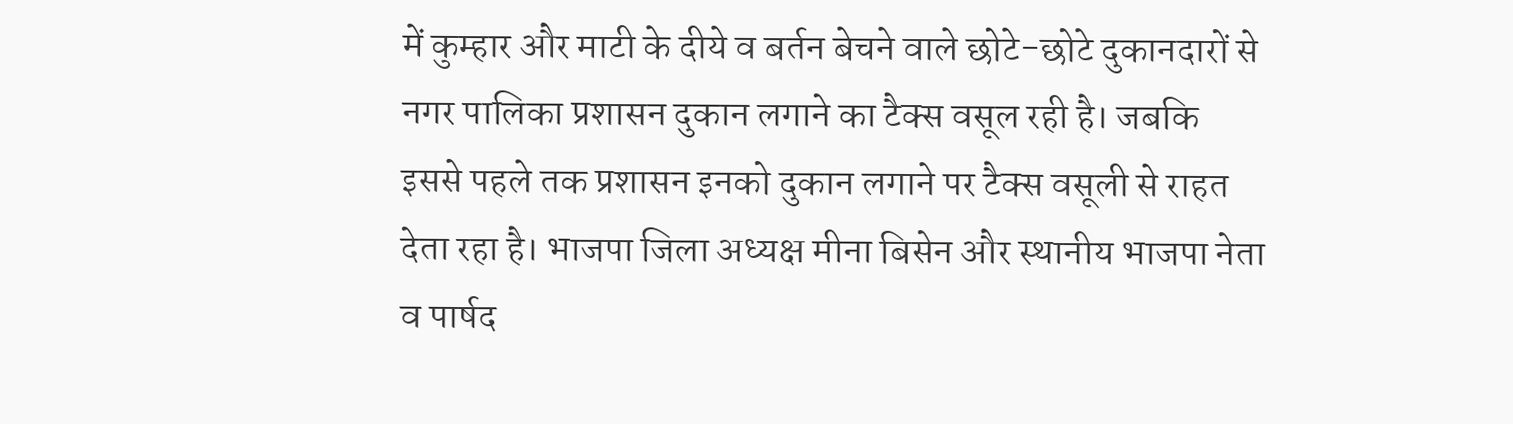में कुम्हार और माटी के दीये व बर्तन बेचने वाले छोटे-छोटे दुकानदारों से नगर पालिका प्रशासन दुकान लगाने का टैक्स वसूल रही है। जबकि इससे पहले तक प्रशासन इनको दुकान लगाने पर टैक्स वसूली से राहत देता रहा है। भाजपा जिला अध्यक्ष मीना बिसेन और स्थानीय भाजपा नेता व पार्षद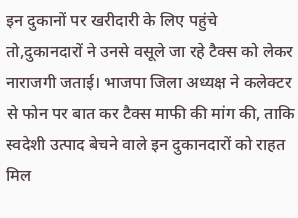इन दुकानों पर खरीदारी के लिए पहुंचे तो,दुकानदारों ने उनसे वसूले जा रहे टैक्स को लेकर नाराजगी जताई। भाजपा जिला अध्यक्ष ने कलेक्टर से फोन पर बात कर टैक्स माफी की मांग की, ताकि स्वदेशी उत्पाद बेचने वाले इन दुकानदारों को राहत मिल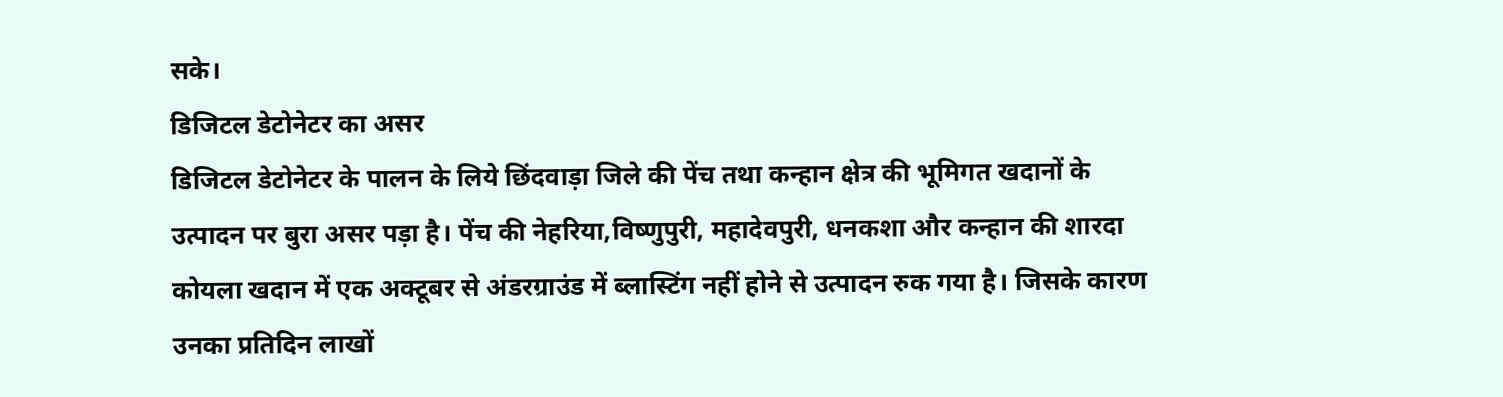सके।
डिजिटल डेटोनेटर का असर
डिजिटल डेटोनेटर के पालन के लिये छिंदवाड़ा जिले की पेंच तथा कन्हान क्षेत्र की भूमिगत खदानों के उत्पादन पर बुरा असर पड़ा है। पेंच की नेहरिया,विष्णुपुरी, महादेवपुरी, धनकशा और कन्हान की शारदा कोयला खदान में एक अक्टूबर से अंडरग्राउंड में ब्लास्टिंग नहीं होने से उत्पादन रुक गया है। जिसके कारण उनका प्रतिदिन लाखों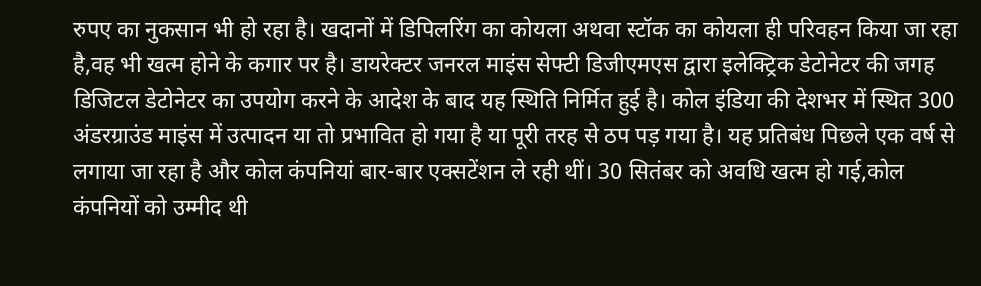रुपए का नुकसान भी हो रहा है। खदानों में डिपिलरिंग का कोयला अथवा स्टॉक का कोयला ही परिवहन किया जा रहा है,वह भी खत्म होने के कगार पर है। डायरेक्टर जनरल माइंस सेफ्टी डिजीएमएस द्वारा इलेक्ट्रिक डेटोनेटर की जगह डिजिटल डेटोनेटर का उपयोग करने के आदेश के बाद यह स्थिति निर्मित हुई है। कोल इंडिया की देशभर में स्थित 300 अंडरग्राउंड माइंस में उत्पादन या तो प्रभावित हो गया है या पूरी तरह से ठप पड़ गया है। यह प्रतिबंध पिछले एक वर्ष से लगाया जा रहा है और कोल कंपनियां बार-बार एक्सटेंशन ले रही थीं। 30 सितंबर को अवधि खत्म हो गई,कोल कंपनियों को उम्मीद थी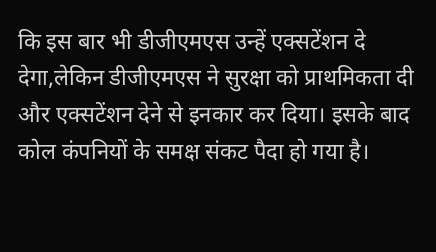कि इस बार भी डीजीएमएस उन्हें एक्सटेंशन दे देगा,लेकिन डीजीएमएस ने सुरक्षा को प्राथमिकता दी और एक्सटेंशन देने से इनकार कर दिया। इसके बाद कोल कंपनियों के समक्ष संकट पैदा हो गया है।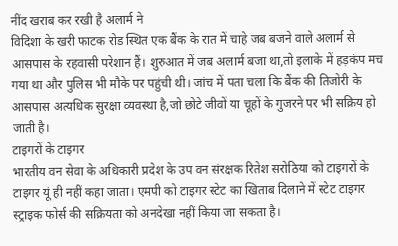नींद खराब कर रखी है अलार्म ने
विदिशा के खरी फाटक रोड स्थित एक बैंक के रात में चाहे जब बजने वाले अलार्म से आसपास के रहवासी परेशान हैं। शुरुआत में जब अलार्म बजा था,तो इलाके में हड़कंप मच गया था और पुलिस भी मौके पर पहुंची थी। जांच में पता चला कि बैंक की तिजोरी के आसपास अत्यधिक सुरक्षा व्यवस्था है,जो छोटे जीवों या चूहों के गुजरने पर भी सक्रिय हो जाती है।
टाइगरों के टाइगर
भारतीय वन सेवा के अधिकारी प्रदेश के उप वन संरक्षक रितेश सरोठिया को टाइगरों के टाइगर यूं ही नहीं कहा जाता। एमपी को टाइगर स्टेट का खिताब दिलाने में स्टेट टाइगर स्ट्राइक फोर्स की सक्रियता को अनदेखा नहीं किया जा सकता है।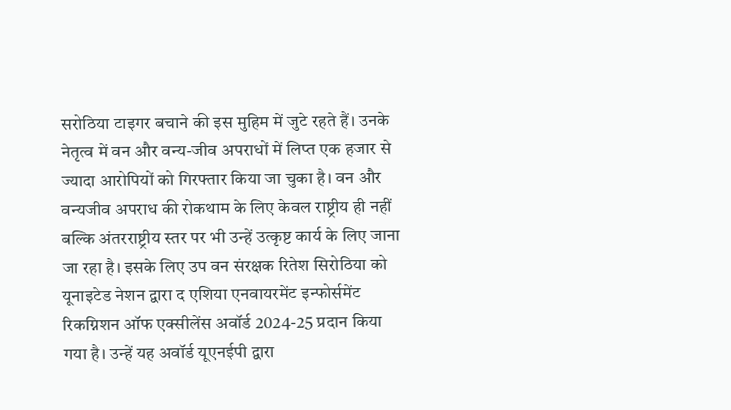सरोठिया टाइगर बचाने की इस मुहिम में जुटे रहते हैं। उनके नेतृत्व में वन और वन्य-जीव अपराधों में लिप्त एक हजार से ज्यादा आरोपियों को गिरफ्तार किया जा चुका है। वन और वन्यजीव अपराध की रोकथाम के लिए केवल राष्ट्रीय ही नहीं बल्कि अंतरराष्ट्रीय स्तर पर भी उन्हें उत्कृष्ट कार्य के लिए जाना जा रहा है। इसके लिए उप वन संरक्षक रितेश सिरोठिया को यूनाइटेड नेशन द्वारा द एशिया एनवायरमेंट इन्फोर्समेंट रिकग्निशन ऑफ एक्सीलेंस अवॉर्ड 2024-25 प्रदान किया गया है। उन्हें यह अवॉर्ड यूएनईपी द्वारा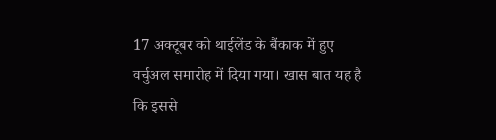17 अक्टूबर को थाईलेंड के बैंकाक में हुए वर्चुअल समारोह में दिया गया। खास बात यह है कि इससे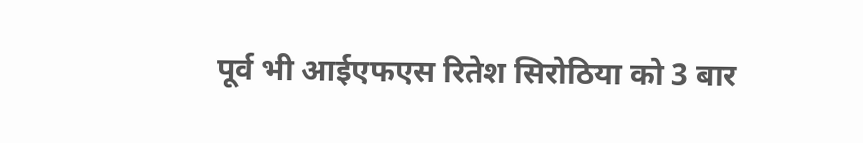पूर्व भी आईएफएस रितेश सिरोठिया को 3 बार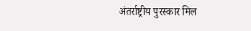अंतर्राष्ट्रीय पुरस्कार मिल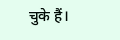चुके हैं।